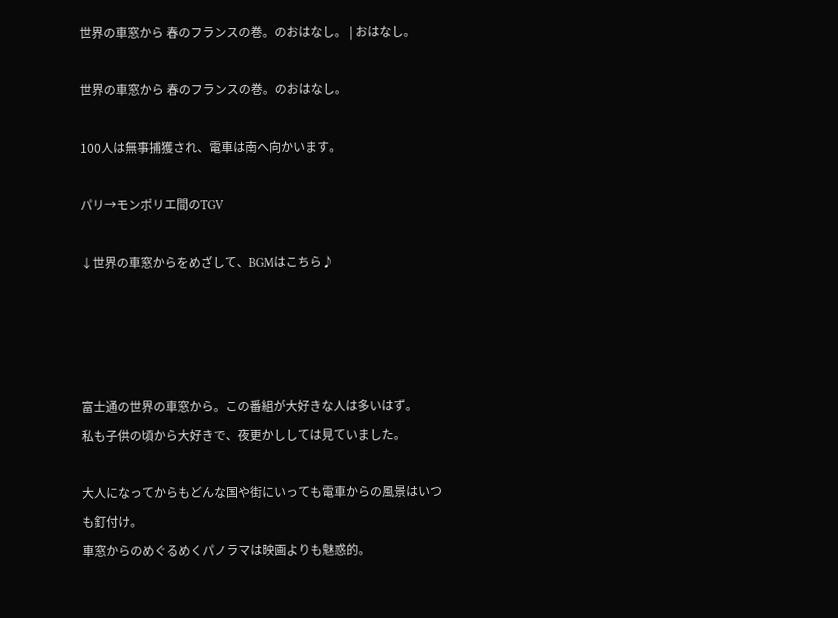世界の車窓から 春のフランスの巻。のおはなし。 | おはなし。

世界の車窓から 春のフランスの巻。のおはなし。

100人は無事捕獲され、電車は南へ向かいます。

パリ→モンポリエ間のTGV

↓世界の車窓からをめざして、BGMはこちら♪




富士通の世界の車窓から。この番組が大好きな人は多いはず。
私も子供の頃から大好きで、夜更かししては見ていました。

大人になってからもどんな国や街にいっても電車からの風景はいつも釘付け。
車窓からのめぐるめくパノラマは映画よりも魅惑的。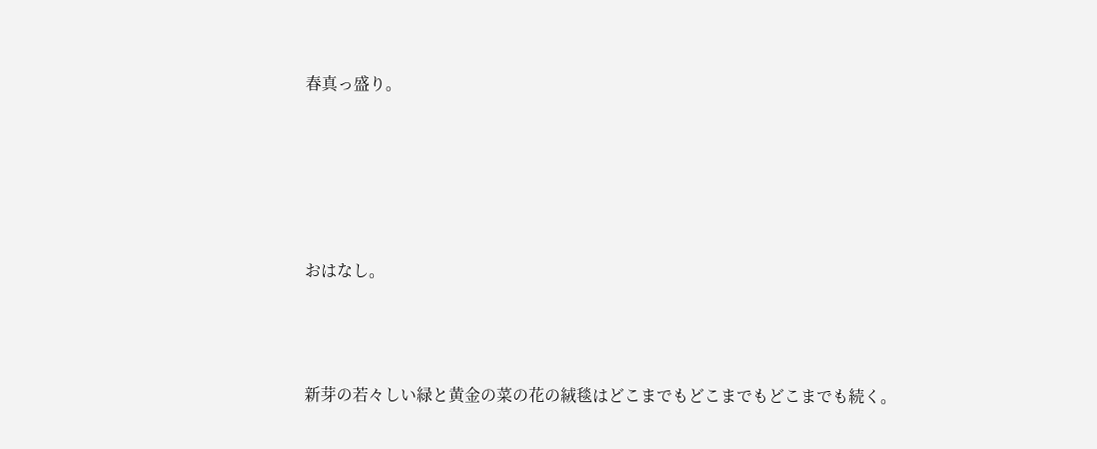春真っ盛り。





おはなし。



新芽の若々しい緑と黄金の菜の花の絨毯はどこまでもどこまでもどこまでも続く。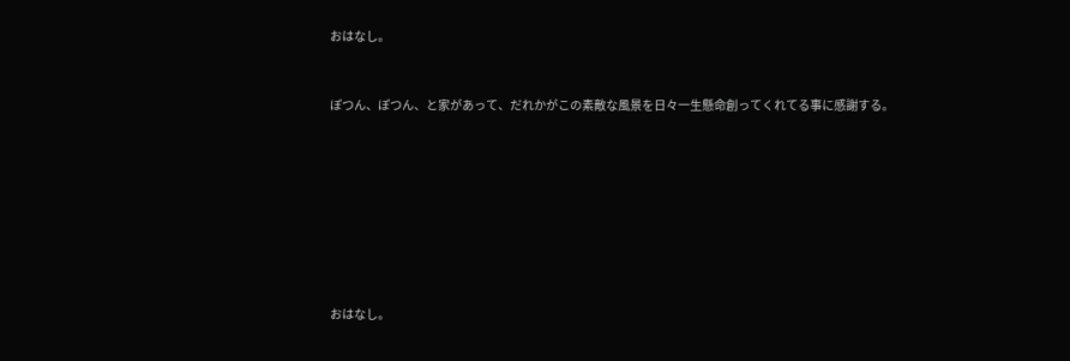おはなし。


ぽつん、ぽつん、と家があって、だれかがこの素敵な風景を日々一生懸命創ってくれてる事に感謝する。








おはなし。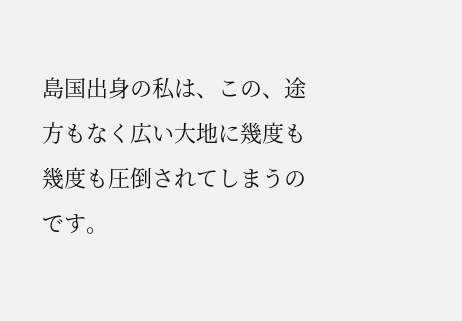島国出身の私は、この、途方もなく広い大地に幾度も幾度も圧倒されてしまうのです。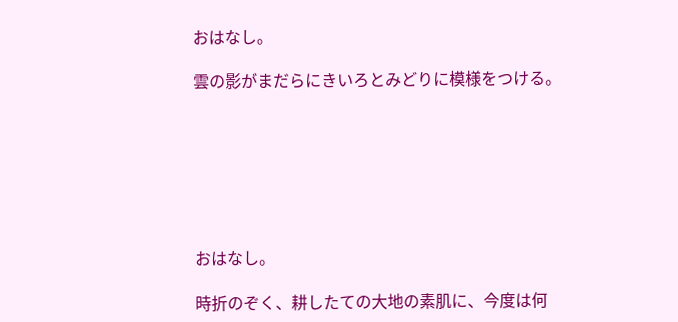おはなし。

雲の影がまだらにきいろとみどりに模様をつける。







おはなし。

時折のぞく、耕したての大地の素肌に、今度は何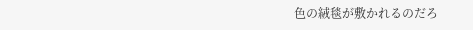色の絨毯が敷かれるのだろ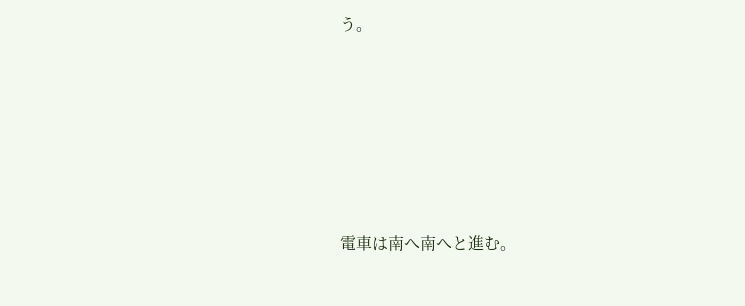う。








電車は南へ南へと進む。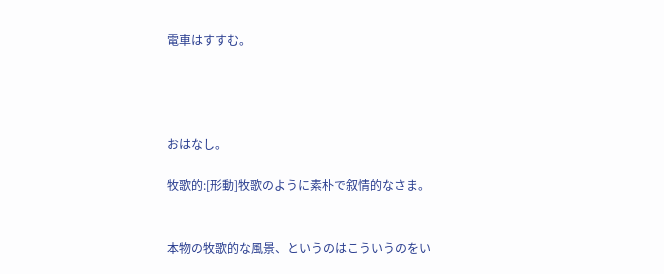電車はすすむ。




おはなし。

牧歌的:[形動]牧歌のように素朴で叙情的なさま。


本物の牧歌的な風景、というのはこういうのをい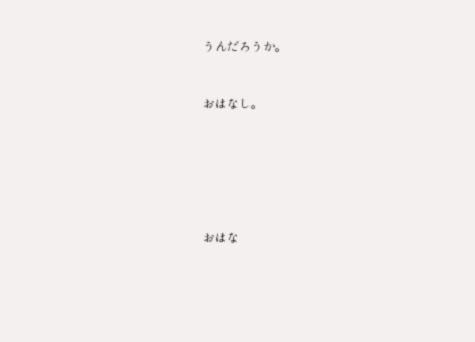うんだろうか。


おはなし。






おはな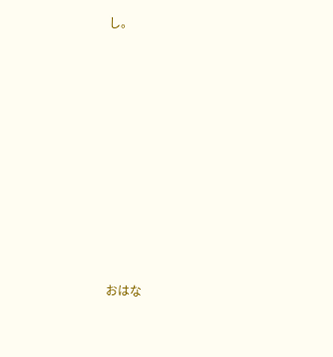し。











おはな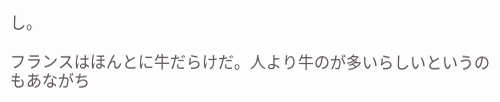し。

フランスはほんとに牛だらけだ。人より牛のが多いらしいというのもあながち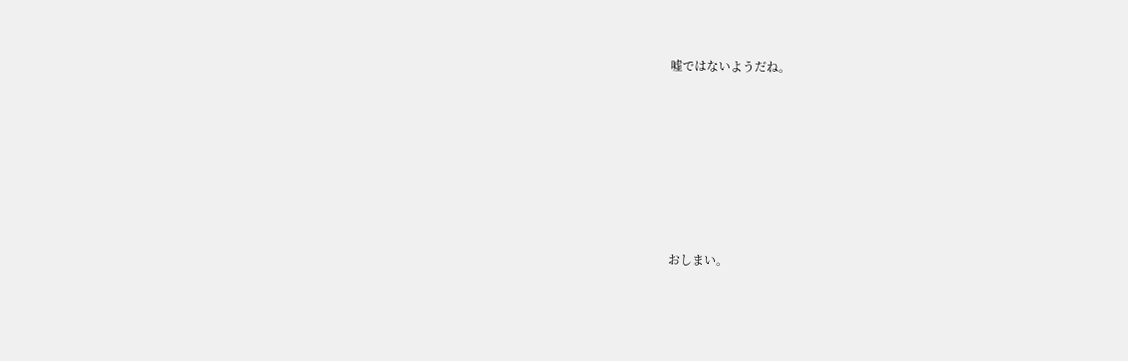嘘ではないようだね。











おしまい。